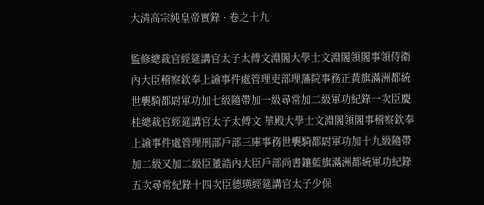大清高宗純皇帝實錄 · 卷之十九

監修總裁官經筵講官太子太傅文淵閣大學士文淵閣領閣事領侍衛內大臣稽察欽奉上諭事件處管理吏部理藩院事務正黃旗滿洲都統世襲騎都尉軍功加七級隨帶加一級尋常加二級軍功紀錄一次臣慶桂總裁官經筵講官太子太傅文 華殿大學士文淵閣領閣事稽察欽奉上諭事件處管理刑部戶部三庫事務世襲騎都尉軍功加十九級隨帶加二級又加二級臣董誥內大臣戶部尚書鑲藍旗滿洲都統軍功紀錄五次尋常紀錄十四次臣德瑛經筵講官太子少保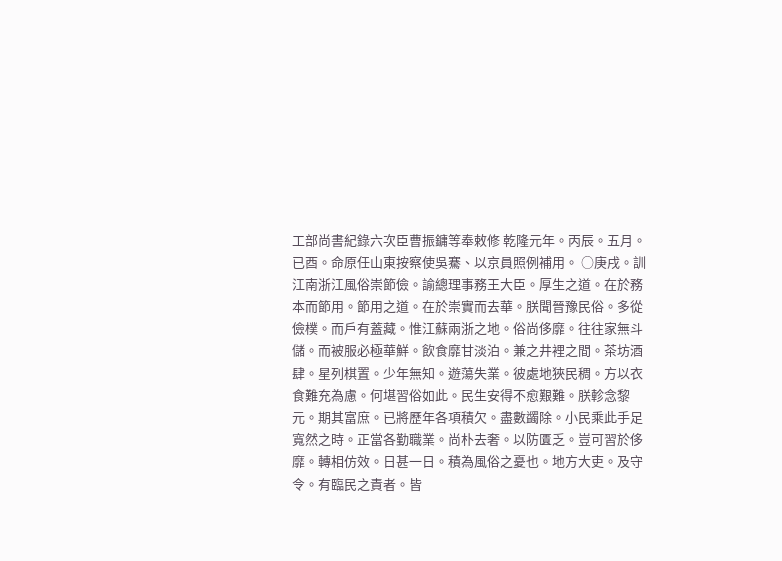工部尚書紀錄六次臣曹振鏞等奉敕修 乾隆元年。丙辰。五月。已酉。命原任山東按察使吳騫、以京員照例補用。 ○庚戌。訓江南浙江風俗崇節儉。諭總理事務王大臣。厚生之道。在於務本而節用。節用之道。在於崇實而去華。朕聞晉豫民俗。多從儉樸。而戶有蓋藏。惟江蘇兩浙之地。俗尚侈靡。往往家無斗儲。而被服必極華鮮。飲食靡甘淡泊。兼之井裡之間。茶坊酒肆。星列棋置。少年無知。遊蕩失業。彼處地狹民稠。方以衣食難充為慮。何堪習俗如此。民生安得不愈艱難。朕軫念黎元。期其富庶。已將歷年各項積欠。盡數蠲除。小民乘此手足寬然之時。正當各勤職業。尚朴去奢。以防匱乏。豈可習於侈靡。轉相仿效。日甚一日。積為風俗之憂也。地方大吏。及守令。有臨民之責者。皆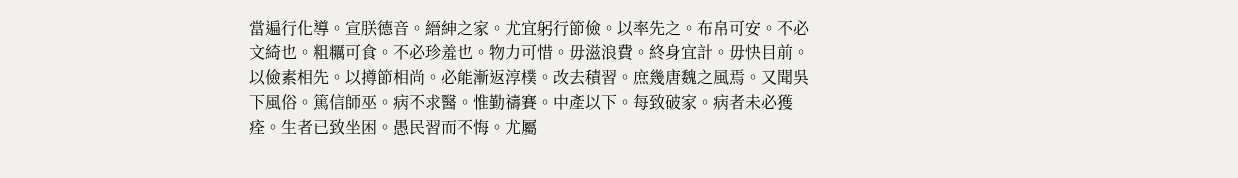當遍行化導。宣朕德音。縉紳之家。尤宜躬行節儉。以率先之。布帛可安。不必文綺也。粗糲可食。不必珍羞也。物力可惜。毋滋浪費。終身宜計。毋快目前。以儉素相先。以撙節相尚。必能漸返淳樸。改去積習。庶幾唐魏之風焉。又聞吳下風俗。篤信師巫。病不求醫。惟勤禱賽。中產以下。每致破家。病者未必獲痊。生者已致坐困。愚民習而不悔。尤屬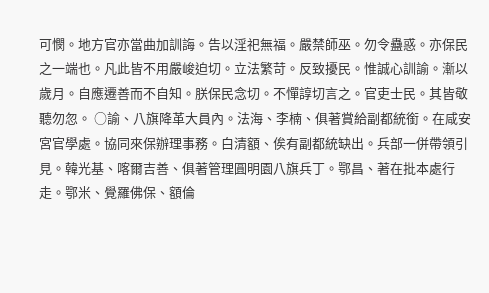可憫。地方官亦當曲加訓誨。告以淫祀無福。嚴禁師巫。勿令蠱惑。亦保民之一端也。凡此皆不用嚴峻迫切。立法繁苛。反致擾民。惟誠心訓諭。漸以歲月。自應遷善而不自知。朕保民念切。不憚諄切言之。官吏士民。其皆敬聽勿忽。 ○諭、八旗降革大員內。法海、李楠、俱著賞給副都統銜。在咸安宮官學處。協同來保辦理事務。白清額、俟有副都統缺出。兵部一併帶領引見。韓光基、喀爾吉善、俱著管理圓明園八旗兵丁。鄂昌、著在批本處行走。鄂米、覺羅佛保、額倫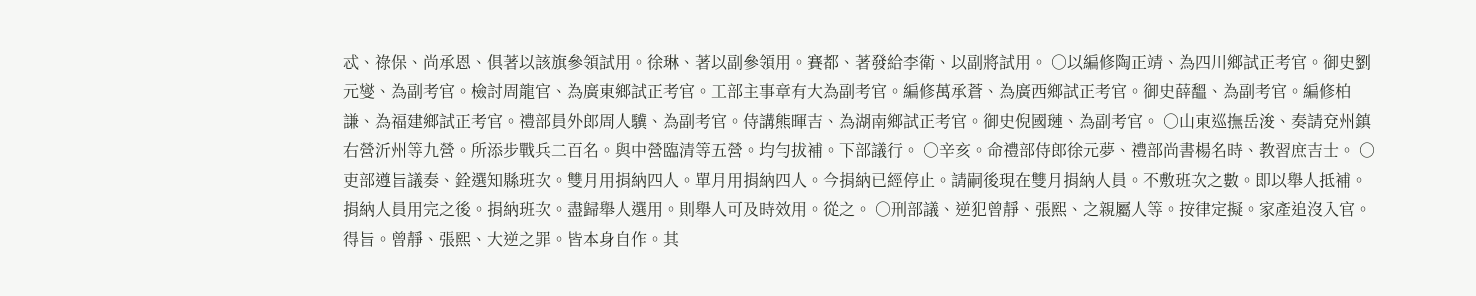忒、祿保、尚承恩、俱著以該旗參領試用。徐琳、著以副參領用。賽都、著發給李衛、以副將試用。 ○以編修陶正靖、為四川鄉試正考官。御史劉元燮、為副考官。檢討周龍官、為廣東鄉試正考官。工部主事章有大為副考官。編修萬承蒼、為廣西鄉試正考官。御史薛馧、為副考官。編修柏謙、為福建鄉試正考官。禮部員外郎周人驥、為副考官。侍講熊暉吉、為湖南鄉試正考官。御史倪國璉、為副考官。 ○山東巡撫岳浚、奏請兗州鎮右營沂州等九營。所添步戰兵二百名。與中營臨清等五營。均勻拔補。下部議行。 ○辛亥。命禮部侍郎徐元夢、禮部尚書楊名時、教習庶吉士。 ○吏部遵旨議奏、銓選知縣班次。雙月用捐納四人。單月用捐納四人。今捐納已經停止。請嗣後現在雙月捐納人員。不敷班次之數。即以舉人抵補。捐納人員用完之後。捐納班次。盡歸舉人選用。則舉人可及時效用。從之。 ○刑部議、逆犯曾靜、張熙、之親屬人等。按律定擬。家產追沒入官。得旨。曾靜、張熙、大逆之罪。皆本身自作。其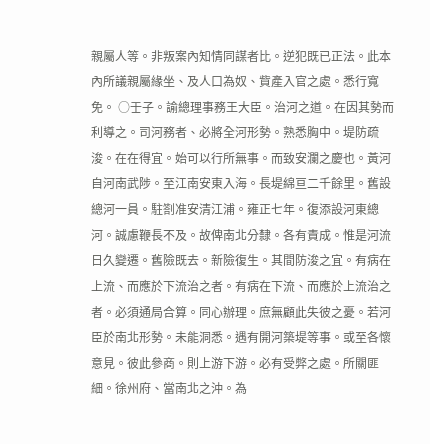親屬人等。非叛案內知情同謀者比。逆犯既已正法。此本內所議親屬緣坐、及人口為奴、貲產入官之處。悉行寬免。 ○壬子。諭總理事務王大臣。治河之道。在因其勢而利導之。司河務者、必將全河形勢。熟悉胸中。堤防疏浚。在在得宜。始可以行所無事。而致安瀾之慶也。黃河自河南武陟。至江南安東入海。長堤綿亘二千餘里。舊設總河一員。駐劄准安清江浦。雍正七年。復添設河東總河。誠慮鞭長不及。故俾南北分隸。各有責成。惟是河流日久變遷。舊險既去。新險復生。其間防浚之宜。有病在上流、而應於下流治之者。有病在下流、而應於上流治之者。必須通局合算。同心辦理。庶無顧此失彼之憂。若河臣於南北形勢。未能洞悉。遇有開河築堤等事。或至各懷意見。彼此參商。則上游下游。必有受弊之處。所關匪細。徐州府、當南北之沖。為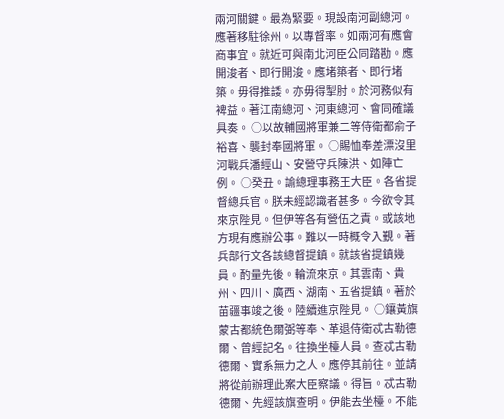兩河關鍵。最為緊要。現設南河副總河。應著移駐徐州。以專督率。如兩河有應會商事宜。就近可與南北河臣公同踏勘。應開浚者、即行開浚。應堵築者、即行堵築。毋得推諉。亦毋得掣肘。於河務似有裨益。著江南總河、河東總河、會同確議具奏。 ○以故輔國將軍兼二等侍衛都俞子裕喜、襲封奉國將軍。 ○賜恤奉差漂沒里河戰兵潘經山、安營守兵陳洪、如陣亡例。 ○癸丑。諭總理事務王大臣。各省提督總兵官。朕未經認識者甚多。今欲令其來京陛見。但伊等各有營伍之責。或該地方現有應辦公事。難以一時概令入覲。著兵部行文各該總督提鎮。就該省提鎮幾員。酌量先後。輪流來京。其雲南、貴州、四川、廣西、湖南、五省提鎮。著於苗疆事竣之後。陸續進京陛見。 ○鑲黃旗蒙古都統色爾弼等奉、革退侍衛忒古勒德爾、曾經記名。往換坐檯人員。查忒古勒德爾、實系無力之人。應停其前往。並請將從前辦理此案大臣察議。得旨。忒古勒德爾、先經該旗查明。伊能去坐檯。不能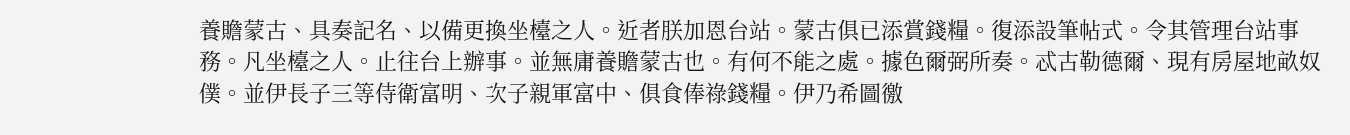養贍蒙古、具奏記名、以備更換坐檯之人。近者朕加恩台站。蒙古俱已添賞錢糧。復添設筆帖式。令其管理台站事務。凡坐檯之人。止往台上辦事。並無庸養贍蒙古也。有何不能之處。據色爾弼所奏。忒古勒德爾、現有房屋地畝奴僕。並伊長子三等侍衛富明、次子親軍富中、俱食俸祿錢糧。伊乃希圖徼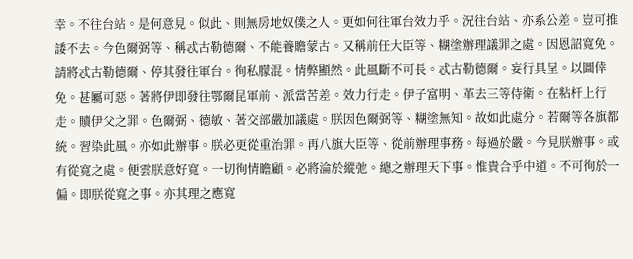幸。不往台站。是何意見。似此、則無房地奴僕之人。更如何往軍台效力乎。況往台站、亦系公差。豈可推諉不去。今色爾弼等、稱忒古勒德爾、不能養贍蒙古。又稱前任大臣等、糊塗辦理議罪之處。因恩詔寬免。請將忒古勒德爾、停其發往軍台。徇私朦混。情弊顯然。此風斷不可長。忒古勒德爾。妄行具呈。以圖倖免。甚屬可惡。著將伊即發往鄂爾昆軍前、派當苦差。效力行走。伊子富明、革去三等侍衛。在粘杆上行走。贖伊父之罪。色爾弼、德敏、著交部嚴加議處。朕因色爾弼等、糊塗無知。故如此處分。若爾等各旗都統。習染此風。亦如此辦事。朕必更從重治罪。再八旗大臣等、從前辦理事務。每過於嚴。今見朕辦事。或有從寬之處。便雲朕意好寬。一切徇情瞻顧。必將淪於縱弛。總之辦理天下事。惟貴合乎中道。不可徇於一偏。即朕從寬之事。亦其理之應寬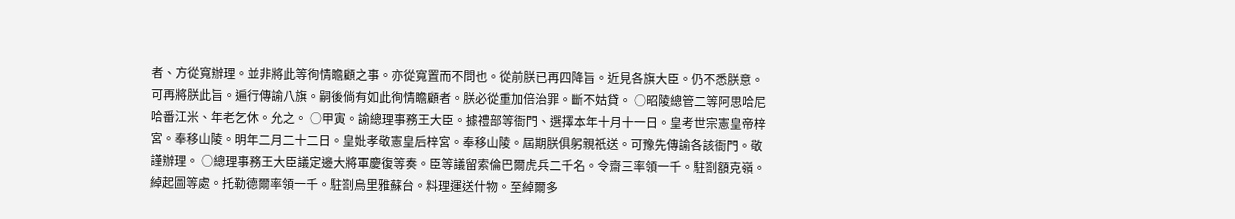者、方從寬辦理。並非將此等徇情瞻顧之事。亦從寬置而不問也。從前朕已再四降旨。近見各旗大臣。仍不悉朕意。可再將朕此旨。遍行傳諭八旗。嗣後倘有如此徇情瞻顧者。朕必從重加倍治罪。斷不姑貸。 ○昭陵總管二等阿思哈尼哈番江米、年老乞休。允之。 ○甲寅。諭總理事務王大臣。據禮部等衙門、選擇本年十月十一日。皇考世宗憲皇帝梓宮。奉移山陵。明年二月二十二日。皇妣孝敬憲皇后梓宮。奉移山陵。屆期朕俱躬親祇送。可豫先傳諭各該衙門。敬謹辦理。 ○總理事務王大臣議定邊大將軍慶復等奏。臣等議留索倫巴爾虎兵二千名。令齋三率領一千。駐劄額克嶺。綽起圖等處。托勒德爾率領一千。駐劄烏里雅蘇台。料理運送什物。至綽爾多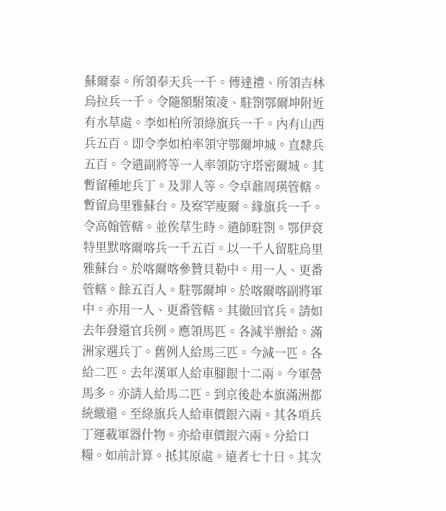蘇爾泰。所領奉天兵一千。傅達禮、所領吉林烏拉兵一千。令隨額駙策凌、駐劄鄂爾坤附近有水草處。李如柏所領綠旗兵一千。內有山西兵五百。即令李如柏率領守鄂爾坤城。直隸兵五百。令遣副將等一人率領防守塔密爾城。其暫留種地兵丁。及罪人等。令卓鼐周瑛管轄。暫留烏里雅蘇台。及察罕廋爾。緣旗兵一千。令高翰管轄。並俟草生時。遣師駐劄。鄂伊袞特里默喀爾喀兵一千五百。以一千人留駐烏里雅蘇台。於喀爾喀參贊貝勒中。用一人、更番管轄。餘五百人。駐鄂爾坤。於喀爾喀副將軍中。亦用一人、更番管轄。其徹回官兵。請如去年發還官兵例。應領馬匹。各減半辦給。滿洲家選兵丁。舊例人給馬三匹。今減一匹。各給二匹。去年漢軍人給車腳銀十二兩。今軍營馬多。亦請人給馬二匹。到京後赴本旗滿洲都統繳還。至綠旗兵人給車價銀六兩。其各項兵丁運載軍器什物。亦給車價銀六兩。分給口糧。如前計算。抵其原處。遠者七十日。其次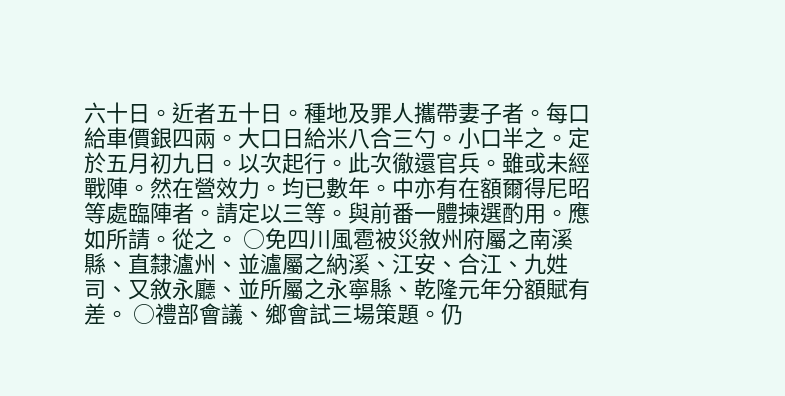六十日。近者五十日。種地及罪人攜帶妻子者。每口給車價銀四兩。大口日給米八合三勺。小口半之。定於五月初九日。以次起行。此次徹還官兵。雖或未經戰陣。然在營效力。均已數年。中亦有在額爾得尼昭等處臨陣者。請定以三等。與前番一體揀選酌用。應如所請。從之。 ○免四川風雹被災敘州府屬之南溪縣、直隸瀘州、並瀘屬之納溪、江安、合江、九姓司、又敘永廳、並所屬之永寧縣、乾隆元年分額賦有差。 ○禮部會議、鄉會試三場策題。仍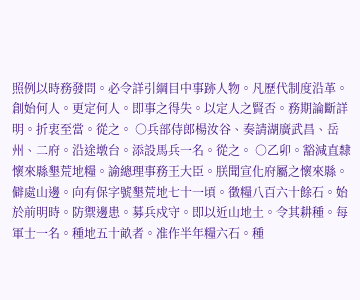照例以時務發問。必令詳引綱目中事跡人物。凡歷代制度沿革。創始何人。更定何人。即事之得失。以定人之賢否。務期論斷詳明。折衷至當。從之。 ○兵部侍郎楊汝谷、奏請湖廣武昌、岳州、二府。沿途墩台。添設馬兵一名。從之。 ○乙卯。豁減直隸懷來縣墾荒地糧。諭總理事務王大臣。朕聞宣化府屬之懷來縣。僻處山邊。向有保字號墾荒地七十一頃。徵糧八百六十餘石。始於前明時。防禦邊患。募兵戍守。即以近山地土。令其耕種。每軍士一名。種地五十畝者。准作半年糧六石。種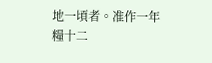地一頃者。准作一年糧十二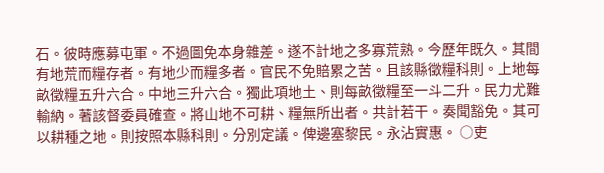石。彼時應募屯軍。不過圖免本身雜差。遂不計地之多寡荒熟。今歷年既久。其間有地荒而糧存者。有地少而糧多者。官民不免賠累之苦。且該縣徵糧科則。上地每畝徵糧五升六合。中地三升六合。獨此項地土、則每畝徵糧至一斗二升。民力尤難輸納。著該督委員確查。將山地不可耕、糧無所出者。共計若干。奏聞豁免。其可以耕種之地。則按照本縣科則。分別定議。俾邊塞黎民。永沾實惠。 ○吏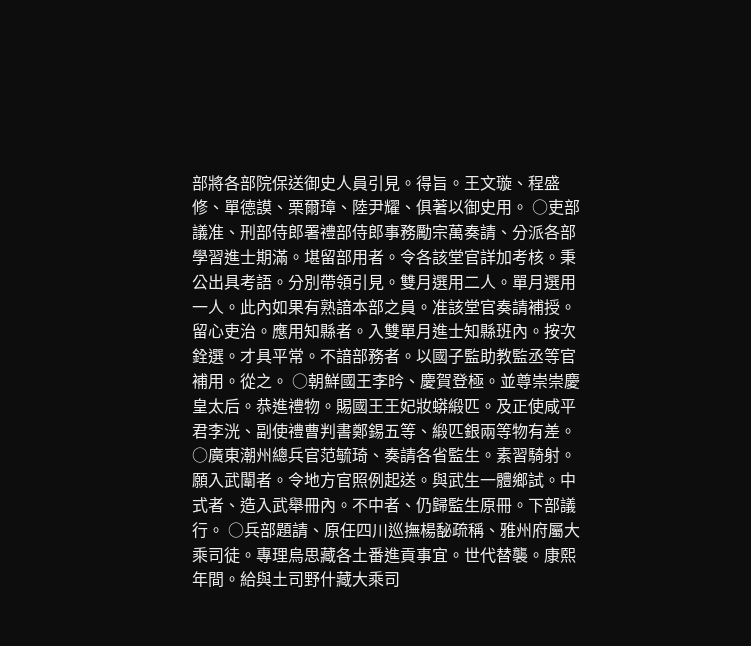部將各部院保送御史人員引見。得旨。王文璇、程盛修、單德謨、栗爾璋、陸尹耀、俱著以御史用。 ○吏部議准、刑部侍郎署禮部侍郎事務勵宗萬奏請、分派各部學習進士期滿。堪留部用者。令各該堂官詳加考核。秉公出具考語。分別帶領引見。雙月選用二人。單月選用一人。此內如果有熟諳本部之員。准該堂官奏請補授。留心吏治。應用知縣者。入雙單月進士知縣班內。按次銓選。才具平常。不諳部務者。以國子監助教監丞等官補用。從之。 ○朝鮮國王李昑、慶賀登極。並尊崇崇慶皇太后。恭進禮物。賜國王王妃妝蟒緞匹。及正使咸平君李洸、副使禮曹判書鄭錫五等、緞匹銀兩等物有差。 ○廣東潮州總兵官范毓琦、奏請各省監生。素習騎射。願入武闈者。令地方官照例起送。與武生一體鄉試。中式者、造入武舉冊內。不中者、仍歸監生原冊。下部議行。 ○兵部題請、原任四川巡撫楊馝疏稱、雅州府屬大乘司徒。專理烏思藏各土番進貢事宜。世代替襲。康熙年間。給與土司野什藏大乘司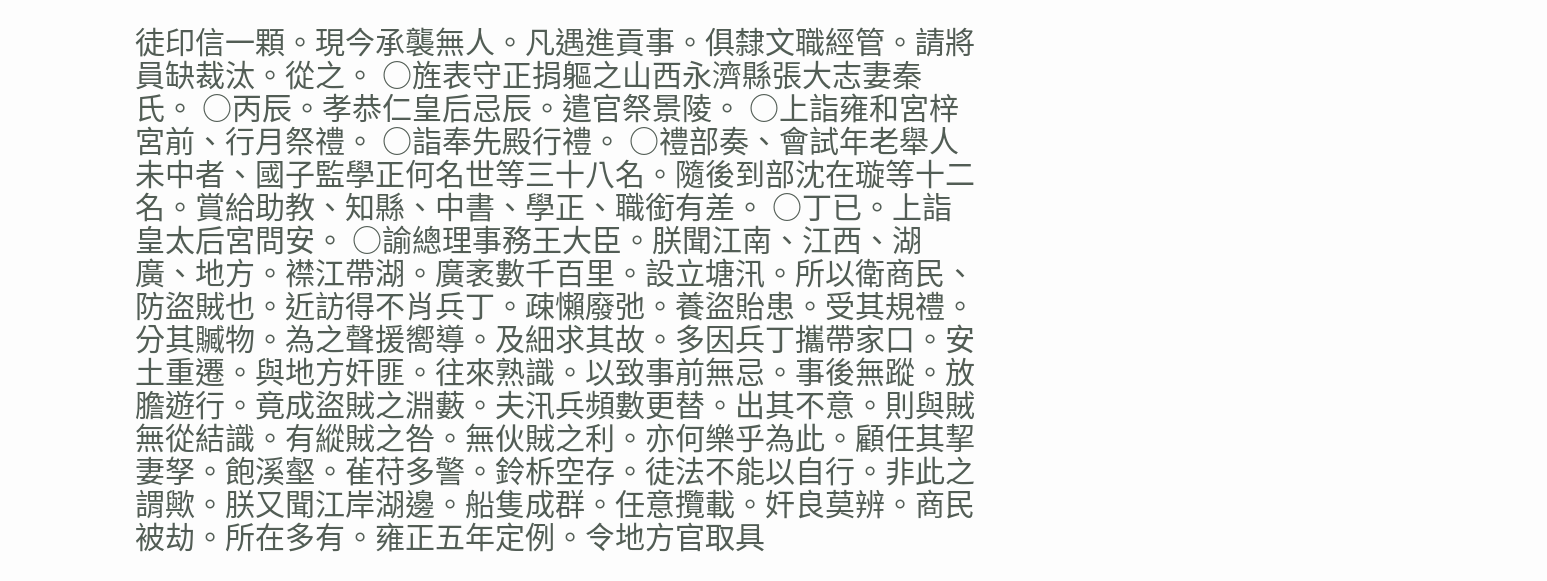徒印信一顆。現今承襲無人。凡遇進貢事。俱隸文職經管。請將員缺裁汰。從之。 ○旌表守正捐軀之山西永濟縣張大志妻秦氏。 ○丙辰。孝恭仁皇后忌辰。遣官祭景陵。 ○上詣雍和宮梓宮前、行月祭禮。 ○詣奉先殿行禮。 ○禮部奏、會試年老舉人未中者、國子監學正何名世等三十八名。隨後到部沈在璇等十二名。賞給助教、知縣、中書、學正、職銜有差。 ○丁已。上詣皇太后宮問安。 ○諭總理事務王大臣。朕聞江南、江西、湖廣、地方。襟江帶湖。廣袤數千百里。設立塘汛。所以衛商民、防盜賊也。近訪得不肖兵丁。疎懶廢弛。養盜貽患。受其規禮。分其贓物。為之聲援嚮導。及細求其故。多因兵丁攜帶家口。安土重遷。與地方奸匪。往來熟識。以致事前無忌。事後無蹤。放膽遊行。竟成盜賊之淵藪。夫汛兵頻數更替。出其不意。則與賊無從結識。有縱賊之咎。無伙賊之利。亦何樂乎為此。顧任其挈妻孥。飽溪壑。雈苻多警。鈴柝空存。徒法不能以自行。非此之謂歟。朕又聞江岸湖邊。船隻成群。任意攬載。奸良莫辨。商民被劫。所在多有。雍正五年定例。令地方官取具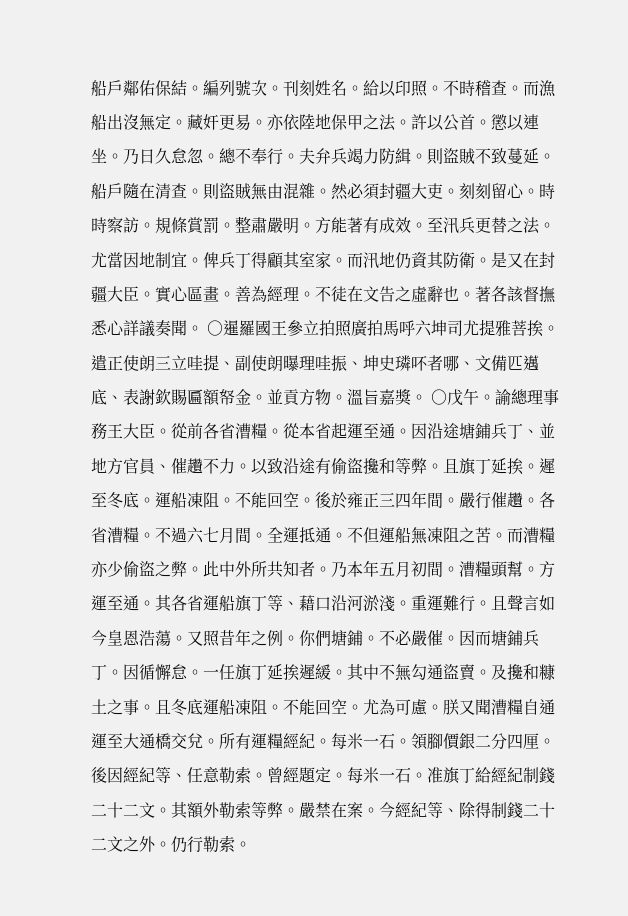船戶鄰佑保結。編列號次。刊刻姓名。給以印照。不時稽查。而漁船出沒無定。藏奸更易。亦依陸地保甲之法。許以公首。懲以連坐。乃日久怠忽。總不奉行。夫弁兵竭力防緝。則盜賊不致蔓延。船戶隨在清查。則盜賊無由混雜。然必須封疆大吏。刻刻留心。時時察訪。規條賞罰。整肅嚴明。方能著有成效。至汛兵更替之法。尤當因地制宜。俾兵丁得顧其室家。而汛地仍資其防衛。是又在封疆大臣。實心區畫。善為經理。不徒在文告之虛辭也。著各該督撫悉心詳議奏聞。 ○暹羅國王參立拍照廣拍馬呼六坤司尤提雅菩挨。遣正使朗三立哇提、副使朗曝理哇振、坤史璘吥者哪、文備匹邁底、表謝欽賜匾額帑金。並貢方物。溫旨嘉獎。 ○戊午。諭總理事務王大臣。從前各省漕糧。從本省起運至通。因沿途塘鋪兵丁、並地方官員、催趲不力。以致沿途有偷盜攙和等弊。且旗丁延挨。遲至冬底。運船凍阻。不能回空。後於雍正三四年間。嚴行催趲。各省漕糧。不過六七月間。全運抵通。不但運船無凍阻之苦。而漕糧亦少偷盜之弊。此中外所共知者。乃本年五月初間。漕糧頭幫。方運至通。其各省運船旗丁等、藉口沿河淤淺。重運難行。且聲言如今皇恩浩蕩。又照昔年之例。你們塘鋪。不必嚴催。因而塘鋪兵丁。因循懈怠。一任旗丁延挨遲緩。其中不無勾通盜賣。及攙和糠土之事。且冬底運船凍阻。不能回空。尤為可慮。朕又聞漕糧自通運至大通橋交兌。所有運糧經紀。每米一石。領腳價銀二分四厘。後因經紀等、任意勒索。曾經題定。每米一石。准旗丁給經紀制錢二十二文。其額外勒索等弊。嚴禁在案。今經紀等、除得制錢二十二文之外。仍行勒索。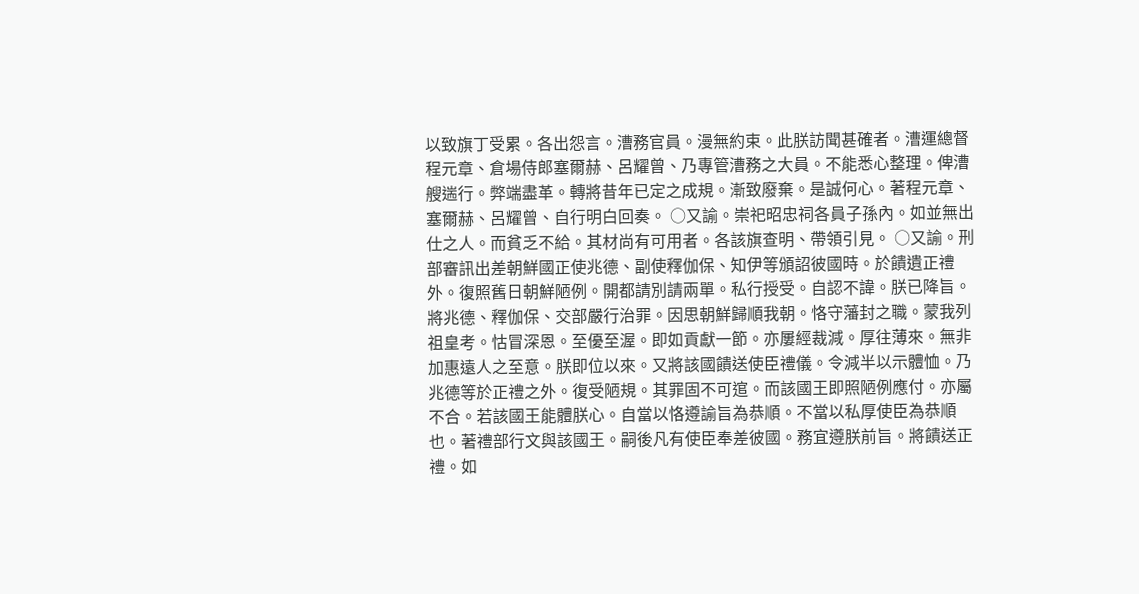以致旗丁受累。各出怨言。漕務官員。漫無約束。此朕訪聞甚確者。漕運總督程元章、倉場侍郎塞爾赫、呂耀曾、乃專管漕務之大員。不能悉心整理。俾漕艘遄行。弊端盡革。轉將昔年已定之成規。漸致廢棄。是誠何心。著程元章、塞爾赫、呂耀曾、自行明白回奏。 ○又諭。崇祀昭忠祠各員子孫內。如並無出仕之人。而貧乏不給。其材尚有可用者。各該旗查明、帶領引見。 ○又諭。刑部審訊出差朝鮮國正使兆德、副使釋伽保、知伊等頒詔彼國時。於饋遺正禮外。復照舊日朝鮮陋例。開都請別請兩單。私行授受。自認不諱。朕已降旨。將兆德、釋伽保、交部嚴行治罪。因思朝鮮歸順我朝。恪守藩封之職。蒙我列祖皇考。怙冒深恩。至優至渥。即如貢獻一節。亦屢經裁減。厚往薄來。無非加惠遠人之至意。朕即位以來。又將該國饋送使臣禮儀。令減半以示體恤。乃兆德等於正禮之外。復受陋規。其罪固不可逭。而該國王即照陋例應付。亦屬不合。若該國王能體朕心。自當以恪遵諭旨為恭順。不當以私厚使臣為恭順也。著禮部行文與該國王。嗣後凡有使臣奉差彼國。務宜遵朕前旨。將饋送正禮。如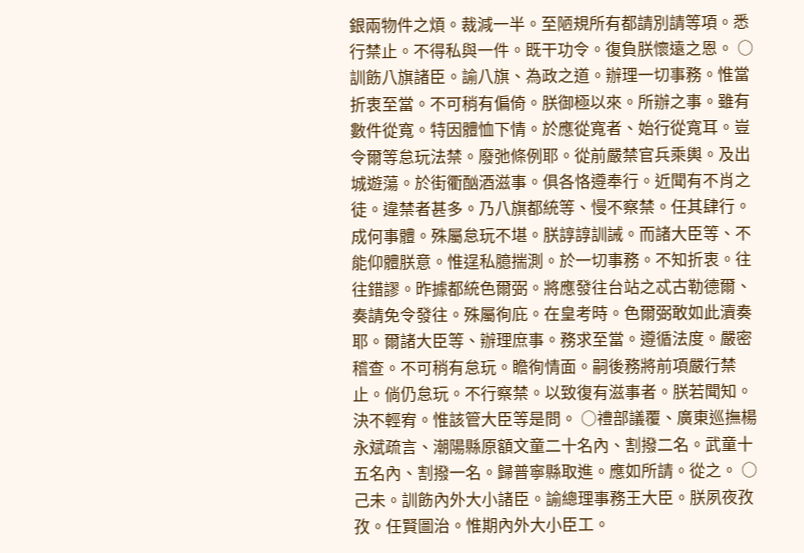銀兩物件之煩。裁減一半。至陋規所有都請別請等項。悉行禁止。不得私與一件。既干功令。復負朕懷遠之恩。 ○訓飭八旗諸臣。諭八旗、為政之道。辦理一切事務。惟當折衷至當。不可稍有偏倚。朕御極以來。所辦之事。雖有數件從寬。特因體恤下情。於應從寬者、始行從寬耳。豈令爾等怠玩法禁。廢弛條例耶。從前嚴禁官兵乘輿。及出城遊蕩。於街衢酗酒滋事。俱各恪遵奉行。近聞有不肖之徒。違禁者甚多。乃八旗都統等、慢不察禁。任其肆行。成何事體。殊屬怠玩不堪。朕諄諄訓誡。而諸大臣等、不能仰體朕意。惟逞私臆揣測。於一切事務。不知折衷。往往錯謬。昨據都統色爾弼。將應發往台站之忒古勒德爾、奏請免令發往。殊屬徇庇。在皇考時。色爾弼敢如此瀆奏耶。爾諸大臣等、辦理庶事。務求至當。遵循法度。嚴密稽查。不可稍有怠玩。瞻徇情面。嗣後務將前項嚴行禁止。倘仍怠玩。不行察禁。以致復有滋事者。朕若聞知。決不輕宥。惟該管大臣等是問。 ○禮部議覆、廣東巡撫楊永斌疏言、潮陽縣原額文童二十名內、割撥二名。武童十五名內、割撥一名。歸普寧縣取進。應如所請。從之。 ○己未。訓飭內外大小諸臣。諭總理事務王大臣。朕夙夜孜孜。任賢圖治。惟期內外大小臣工。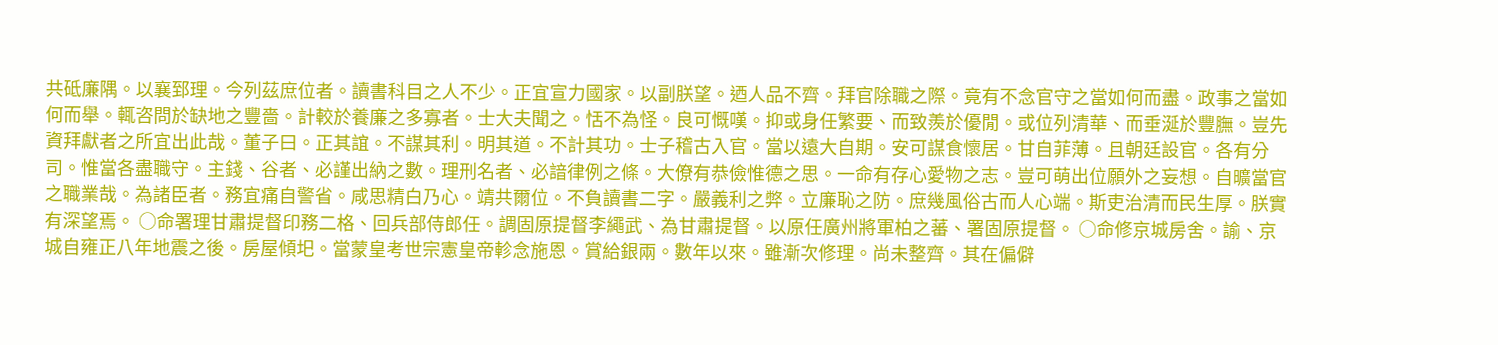共砥廉隅。以襄郅理。今列茲庶位者。讀書科目之人不少。正宜宣力國家。以副朕望。迺人品不齊。拜官除職之際。竟有不念官守之當如何而盡。政事之當如何而舉。輒咨問於缺地之豐嗇。計較於養廉之多寡者。士大夫聞之。恬不為怪。良可慨嘆。抑或身任繁要、而致羨於優閒。或位列清華、而垂涎於豐膴。豈先資拜獻者之所宜出此哉。董子曰。正其誼。不謀其利。明其道。不計其功。士子稽古入官。當以遠大自期。安可謀食懷居。甘自菲薄。且朝廷設官。各有分司。惟當各盡職守。主錢、谷者、必謹出納之數。理刑名者、必諳律例之條。大僚有恭儉惟德之思。一命有存心愛物之志。豈可萌出位願外之妄想。自曠當官之職業哉。為諸臣者。務宜痛自警省。咸思精白乃心。靖共爾位。不負讀書二字。嚴義利之弊。立廉恥之防。庶幾風俗古而人心端。斯吏治清而民生厚。朕實有深望焉。 ○命署理甘肅提督印務二格、回兵部侍郎任。調固原提督李繩武、為甘肅提督。以原任廣州將軍柏之蕃、署固原提督。 ○命修京城房舍。諭、京城自雍正八年地震之後。房屋傾圯。當蒙皇考世宗憲皇帝軫念施恩。賞給銀兩。數年以來。雖漸次修理。尚未整齊。其在偏僻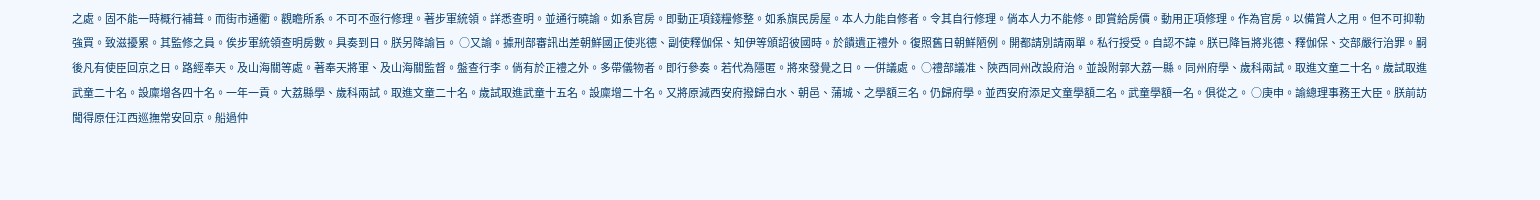之處。固不能一時概行補葺。而街市通衢。觀瞻所系。不可不亟行修理。著步軍統領。詳悉查明。並通行曉諭。如系官房。即動正項錢糧修整。如系旗民房屋。本人力能自修者。令其自行修理。倘本人力不能修。即賞給房價。動用正項修理。作為官房。以備賞人之用。但不可抑勒強買。致滋擾累。其監修之員。俟步軍統領查明房數。具奏到日。朕另降諭旨。 ○又諭。據刑部審訊出差朝鮮國正使兆德、副使釋伽保、知伊等頒詔彼國時。於饋遺正禮外。復照舊日朝鮮陋例。開都請別請兩單。私行授受。自認不諱。朕已降旨將兆德、釋伽保、交部嚴行治罪。嗣後凡有使臣回京之日。路經奉天。及山海關等處。著奉天將軍、及山海關監督。盤查行李。倘有於正禮之外。多帶儀物者。即行參奏。若代為隱匿。將來發覺之日。一併議處。 ○禮部議准、陝西同州改設府治。並設附郭大荔一縣。同州府學、歲科兩試。取進文童二十名。歲試取進武童二十名。設廩增各四十名。一年一貢。大荔縣學、歲科兩試。取進文童二十名。歲試取進武童十五名。設廩增二十名。又將原減西安府撥歸白水、朝邑、蒲城、之學額三名。仍歸府學。並西安府添足文童學額二名。武童學額一名。俱從之。 ○庚申。諭總理事務王大臣。朕前訪聞得原任江西巡撫常安回京。船過仲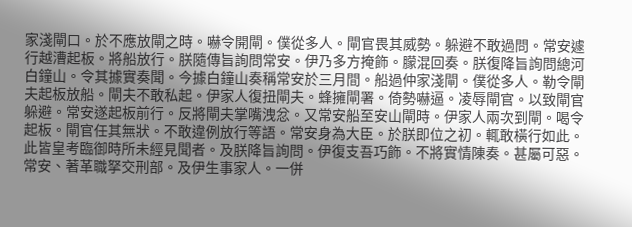家淺閘口。於不應放閘之時。嚇令開閘。僕從多人。閘官畏其威勢。躲避不敢過問。常安遽行越漕起板。將船放行。朕隨傳旨詢問常安。伊乃多方掩飾。朦混回奏。朕復降旨詢問總河白鐘山。令其據實奏聞。今據白鐘山奏稱常安於三月間。船過仲家淺閘。僕從多人。勒令閘夫起板放船。閘夫不敢私起。伊家人復扭閘夫。蜂擁閘署。倚勢嚇逼。凌辱閘官。以致閘官躲避。常安遂起板前行。反將閘夫掌嘴洩忿。又常安船至安山閘時。伊家人兩次到閘。喝令起板。閘官任其無狀。不敢違例放行等語。常安身為大臣。於朕即位之初。輒敢橫行如此。此皆皇考臨御時所未經見聞者。及朕降旨詢問。伊復支吾巧飾。不將實情陳奏。甚屬可惡。常安、著革職拏交刑部。及伊生事家人。一併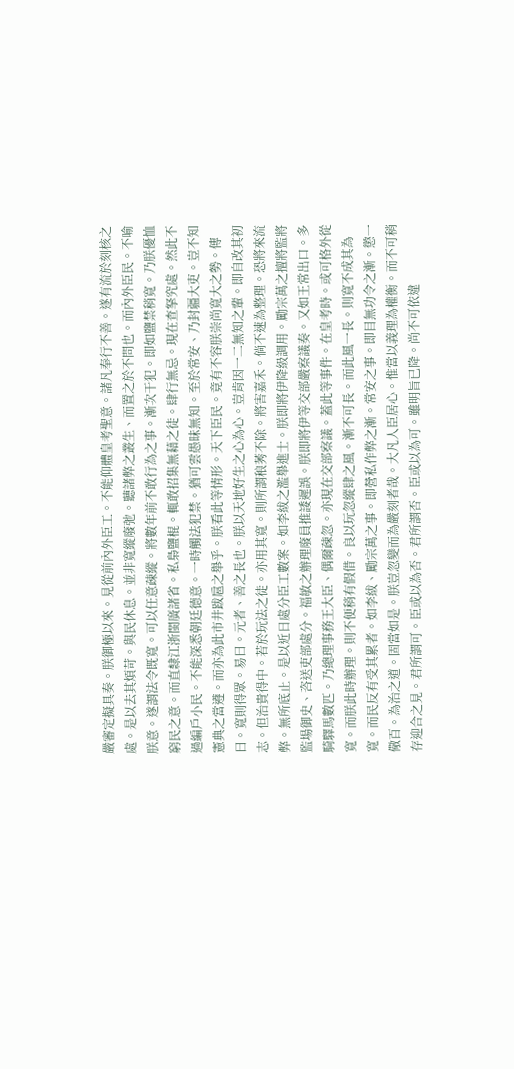嚴審定擬具奏。朕御極以來。見從前內外臣工。不能仰體皇考聖意。諸凡奉行不善。遂有流於刻核之處。是以去其煩苛。與民休息。並非寬縱廢弛。聽諸弊之叢生、而置之於不問也。而內外臣民。不喻朕意。遂謂法令既寬。可以任意疎縱。將數年前不敢行為之事。漸次干犯。即如鹽禁稍寬。乃朕優恤窮民之意。而直隸江浙閩廣諸省。私梟鹽棍。輒敢招集無藉之徒。肆行無忌。現在查拏究處。然此不過編戶小民。不能深悉朝廷德意。一時觸法犯禁。猶可雲愚昧無知。至於常安、乃封疆大吏。豈不知憲典之當遵。而亦為此市井跋扈之舉乎。朕看此等情形。天下臣民。竟有不容朕崇尚寬大之勢。傳曰。寬則得眾。易曰。元者、善之長也。朕以天地好生之心為心。豈肯因一二無知之輩。即自改其初志。但治貴得中。若於玩法之徒。亦用其寬。則所謂稂莠不除。將害嘉禾。倘不速為整理。恐將來流弊。無所底止。是以近日處分臣工數案。如李紱之濫舉進士。朕即將伊降級調用。勵宗萬之擅將監將監場御史、咨送吏部處分。福敏之辦理廢員推諉遲誤。朕即將伊等交部嚴察議奏。又如王常出口。多騎驛馬數匹。乃總理事務王大臣、偶爾疎忽。亦現在交部察議。蓋此等事件。在皇考時。或可格外從寬。而朕此時辦理。則不便稍有假借。良以玩忽縱肆之風。漸不可長。而此風一長。則寬不成其為寬。而民反有受其累者。如李紱、勵宗萬之事。即營私作弊之漸。常安之事。即目無功令之漸。懲一儆百。為治之道。固當如是。朕豈忽變而為嚴刻者哉。大凡人臣居心。惟當以義理為權衡。而不可稍存迎合之見。君所謂可。臣或以為否。君所謂否。臣或以為可。雖明旨已降。尚不可依違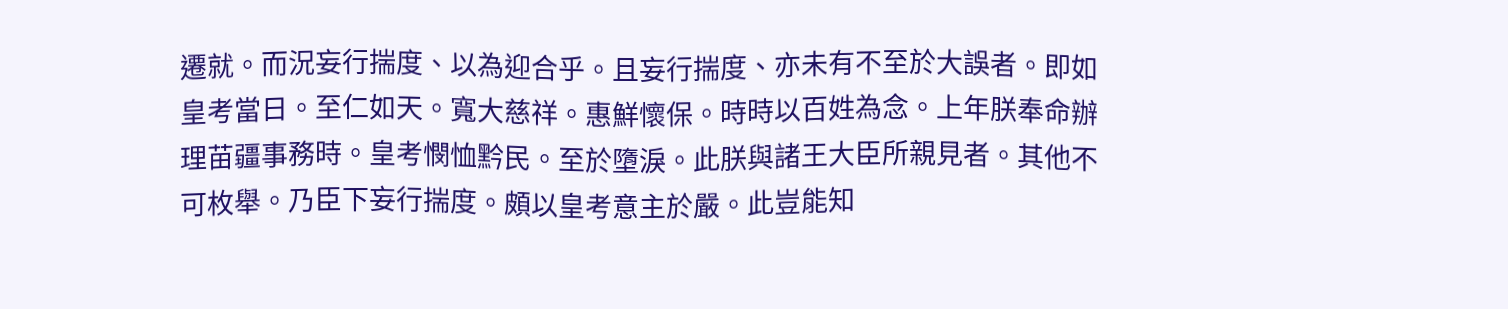遷就。而況妄行揣度、以為迎合乎。且妄行揣度、亦未有不至於大誤者。即如皇考當日。至仁如天。寬大慈祥。惠鮮懷保。時時以百姓為念。上年朕奉命辦理苗疆事務時。皇考憫恤黔民。至於墮淚。此朕與諸王大臣所親見者。其他不可枚舉。乃臣下妄行揣度。頗以皇考意主於嚴。此豈能知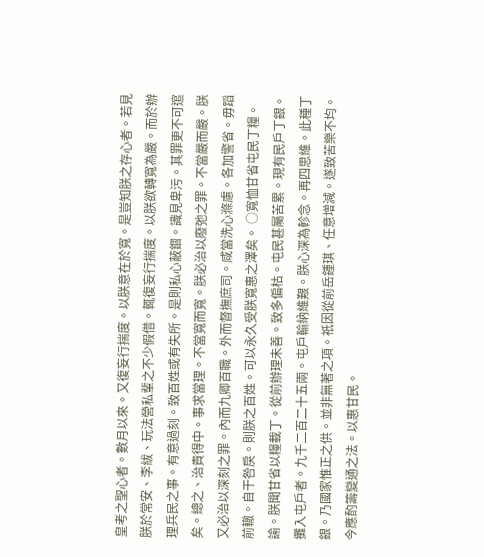皇考之聖心者。數月以來。又復妄行揣度。以朕意在於寬。是豈知朕之存心者。若見朕於常安、李紱、玩法營私輩之不少假借。輒復妄行揣度。以朕欲轉寬為嚴。而於辦理兵民之事。有意過刻。致百姓或有失所。是則私心蔽錮。識見卑污。其罪更不可逭矣。總之、治貴得中。事求當理。不當寬而寬。朕必治以廢弛之罪。不當嚴而嚴。朕又必治以深刻之罪。內而九卿百職。外而督撫庶司。咸當洗心滌慮。各加警省。毋蹈前轍。自干咎戾。則朕之百姓。可以永久受朕寬惠之澤矣。 ○寬恤甘省屯民丁糧。諭。朕聞甘省以糧載丁。從前辦理未善。致多偏枯。屯民甚屬苦累。現有民戶丁銀。攤入屯戶者。九千二百二十五兩。屯戶輸納維艱。朕心深為軫念。再四思維。此種丁銀。乃國家惟正之供。並非無著之項。祇因從前岳鍾琪、任意增減。遂致苦樂不均。今應酌籌變通之法。以惠甘民。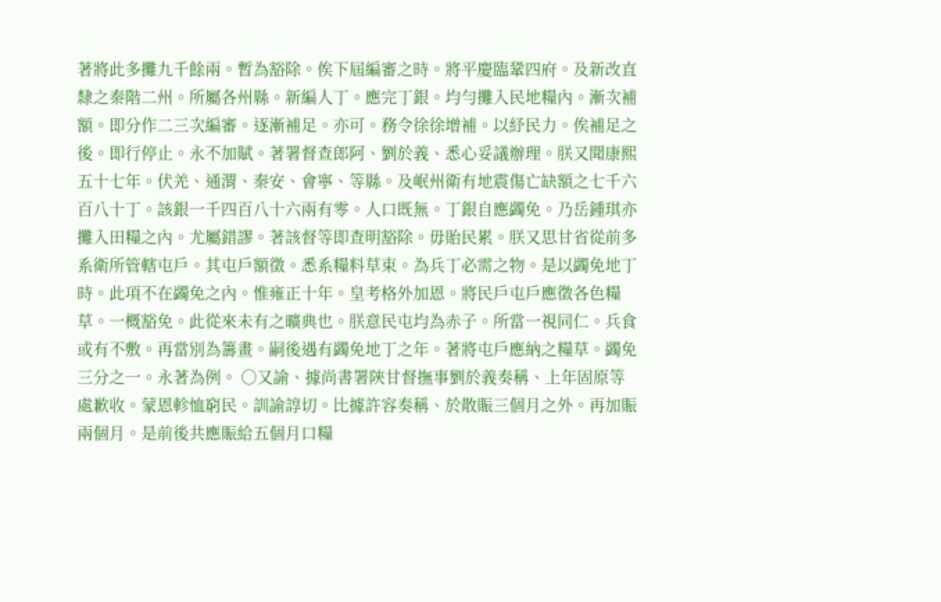著將此多攤九千餘兩。暫為豁除。俟下屆編審之時。將平慶臨鞏四府。及新改直隸之秦階二州。所屬各州縣。新編人丁。應完丁銀。均勻攤入民地糧內。漸次補額。即分作二三次編審。逐漸補足。亦可。務令徐徐增補。以紓民力。俟補足之後。即行停止。永不加賦。著署督查郎阿、劉於義、悉心妥議辦理。朕又聞康熙五十七年。伏羌、通渭、秦安、會寧、等縣。及岷州衛有地震傷亡缺額之七千六百八十丁。該銀一千四百八十六兩有零。人口既無。丁銀自應蠲免。乃岳鍾琪亦攤入田糧之內。尤屬錯謬。著該督等即查明豁除。毋貽民累。朕又思甘省從前多系衛所管轄屯戶。其屯戶額徵。悉系糧料草束。為兵丁必需之物。是以蠲免地丁時。此項不在蠲免之內。惟雍正十年。皇考格外加恩。將民戶屯戶應徵各色糧草。一概豁免。此從來未有之曠典也。朕意民屯均為赤子。所當一視同仁。兵食或有不敷。再當別為籌畫。嗣後遇有蠲免地丁之年。著將屯戶應納之糧草。蠲免三分之一。永著為例。 ○又諭、據尚書署陝甘督撫事劉於義奏稱、上年固原等處歉收。蒙恩軫恤窮民。訓諭諄切。比據許容奏稱、於散賑三個月之外。再加賑兩個月。是前後共應賑給五個月口糧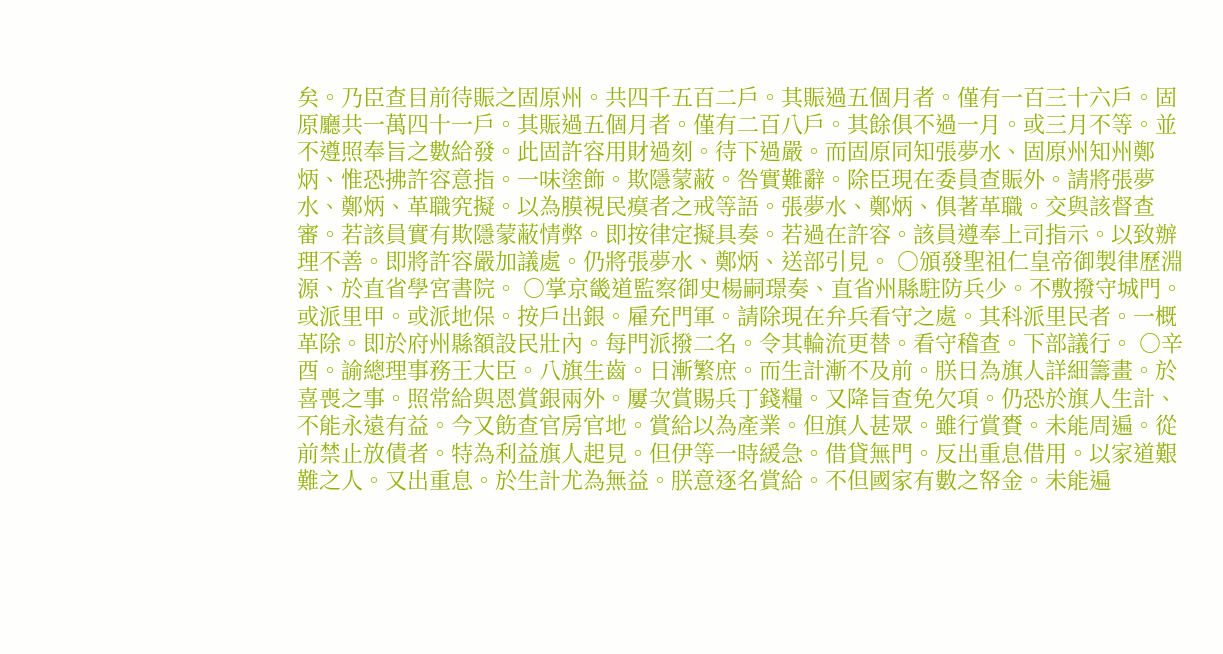矣。乃臣查目前待賑之固原州。共四千五百二戶。其賑過五個月者。僅有一百三十六戶。固原廳共一萬四十一戶。其賑過五個月者。僅有二百八戶。其餘俱不過一月。或三月不等。並不遵照奉旨之數給發。此固許容用財過刻。待下過嚴。而固原同知張夢水、固原州知州鄭炳、惟恐拂許容意指。一味塗飾。欺隱蒙蔽。咎實難辭。除臣現在委員查賑外。請將張夢水、鄭炳、革職究擬。以為膜視民瘼者之戒等語。張夢水、鄭炳、俱著革職。交與該督查審。若該員實有欺隱蒙蔽情弊。即按律定擬具奏。若過在許容。該員遵奉上司指示。以致辦理不善。即將許容嚴加議處。仍將張夢水、鄭炳、送部引見。 ○頒發聖祖仁皇帝御製律歷淵源、於直省學宮書院。 ○掌京畿道監察御史楊嗣璟奏、直省州縣駐防兵少。不敷撥守城門。或派里甲。或派地保。按戶出銀。雇充門軍。請除現在弁兵看守之處。其科派里民者。一概革除。即於府州縣額設民壯內。每門派撥二名。令其輪流更替。看守稽查。下部議行。 ○辛酉。諭總理事務王大臣。八旗生齒。日漸繁庶。而生計漸不及前。朕日為旗人詳細籌畫。於喜喪之事。照常給與恩賞銀兩外。屢次賞賜兵丁錢糧。又降旨查免欠項。仍恐於旗人生計、不能永遠有益。今又飭查官房官地。賞給以為產業。但旗人甚眾。雖行賞賚。未能周遍。從前禁止放債者。特為利益旗人起見。但伊等一時緩急。借貸無門。反出重息借用。以家道艱難之人。又出重息。於生計尤為無益。朕意逐名賞給。不但國家有數之帑金。未能遍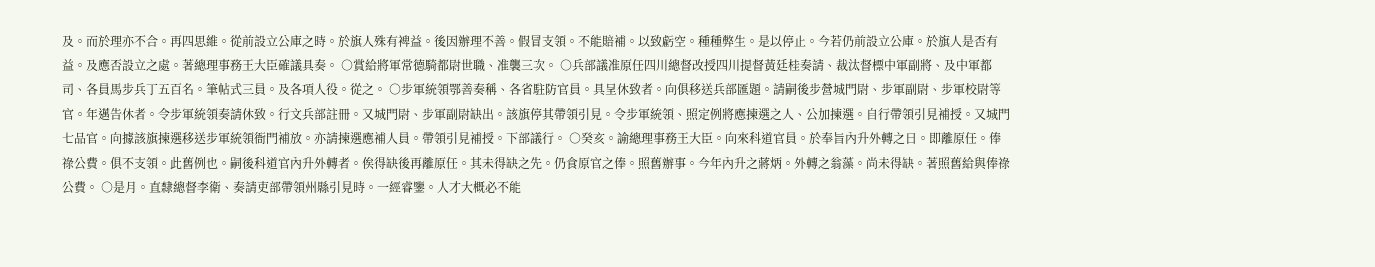及。而於理亦不合。再四思維。從前設立公庫之時。於旗人殊有裨益。後因辦理不善。假冒支領。不能賠補。以致虧空。種種弊生。是以停止。今若仍前設立公庫。於旗人是否有益。及應否設立之處。著總理事務王大臣確議具奏。 ○賞給將軍常德騎都尉世職、准襲三次。 ○兵部議准原任四川總督改授四川提督黃廷桂奏請、裁汰督標中軍副將、及中軍都司、各員馬步兵丁五百名。筆帖式三員。及各項人役。從之。 ○步軍統領鄂善奏稱、各省駐防官員。具呈休致者。向俱移送兵部匯題。請嗣後步營城門尉、步軍副尉、步軍校尉等官。年邁告休者。令步軍統領奏請休致。行文兵部註冊。又城門尉、步軍副尉缺出。該旗停其帶領引見。令步軍統領、照定例將應揀選之人、公加揀選。自行帶領引見補授。又城門七品官。向據該旗揀選移送步軍統領衙門補放。亦請揀選應補人員。帶領引見補授。下部議行。 ○癸亥。諭總理事務王大臣。向來科道官員。於奉旨內升外轉之日。即離原任。俸祿公費。俱不支領。此舊例也。嗣後科道官內升外轉者。俟得缺後再離原任。其未得缺之先。仍食原官之俸。照舊辦事。今年內升之蔣炳。外轉之翁藻。尚未得缺。著照舊給與俸祿公費。 ○是月。直隸總督李衛、奏請吏部帶領州縣引見時。一經睿鑒。人才大概必不能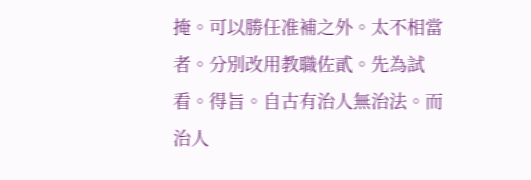掩。可以勝任准補之外。太不相當者。分別改用教職佐貳。先為試看。得旨。自古有治人無治法。而治人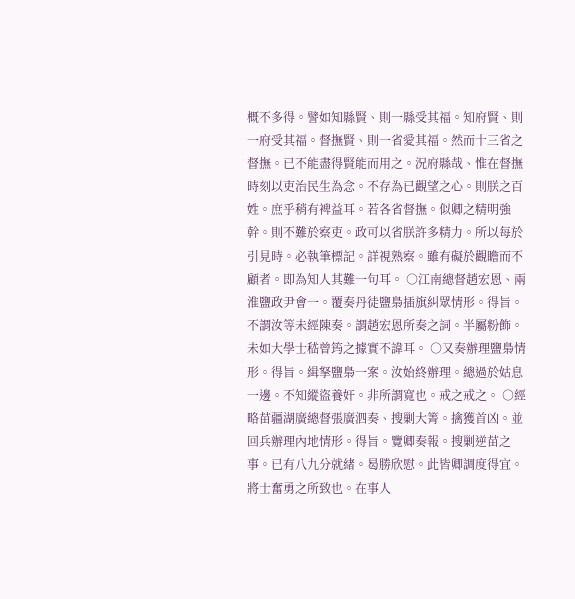概不多得。譬如知縣賢、則一縣受其福。知府賢、則一府受其福。督撫賢、則一省愛其福。然而十三省之督撫。已不能盡得賢能而用之。況府縣哉、惟在督撫時刻以吏治民生為念。不存為已觀望之心。則朕之百姓。庶乎稍有裨益耳。若各省督撫。似卿之精明強幹。則不難於察吏。政可以省朕許多精力。所以每於引見時。必執筆標記。詳視熟察。雖有礙於觀瞻而不顧者。即為知人其難一句耳。 ○江南總督趙宏恩、兩淮鹽政尹會一。覆奏丹徒鹽梟插旗糾眾情形。得旨。不謂汝等未經陳奏。謂趙宏恩所奏之詞。半屬粉飾。未如大學士嵇曾筠之據實不諱耳。 ○又奏辦理鹽梟情形。得旨。緝拏鹽梟一案。汝始終辦理。總過於姑息一邊。不知縱盜養奸。非所謂寬也。戒之戒之。 ○經略苗疆湖廣總督張廣泗奏、搜剿大箐。擒獲首凶。並回兵辦理內地情形。得旨。覽卿奏報。搜剿逆苗之事。已有八九分就緒。曷勝欣慰。此皆卿調度得宜。將士奮勇之所致也。在事人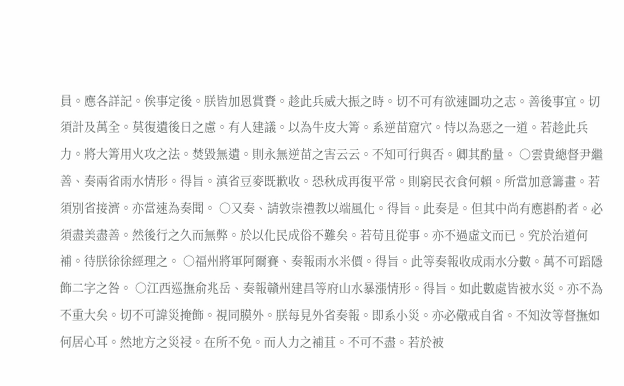員。應各詳記。俟事定後。朕皆加恩賞賚。趁此兵威大振之時。切不可有欲速圖功之志。善後事宜。切須計及萬全。莫復遺後日之慮。有人建議。以為牛皮大箐。系逆苗窟穴。恃以為惡之一道。若趁此兵力。將大箐用火攻之法。焚毀無遺。則永無逆苗之害云云。不知可行與否。卿其酌量。 ○雲貴總督尹繼善、奏兩省雨水情形。得旨。滇省豆麥既歉收。恐秋成再復平常。則窮民衣食何賴。所當加意籌畫。若須別省接濟。亦當速為奏聞。 ○又奏、請敦崇禮教以端風化。得旨。此奏是。但其中尚有應斟酌者。必須盡美盡善。然後行之久而無弊。於以化民成俗不難矣。若苟且從事。亦不過虛文而已。究於治道何補。待朕徐徐經理之。 ○福州將軍阿爾賽、奏報雨水米價。得旨。此等奏報收成雨水分數。萬不可蹈隱飾二字之咎。 ○江西巡撫俞兆岳、奏報贛州建昌等府山水暴漲情形。得旨。如此數處皆被水災。亦不為不重大矣。切不可諱災掩飾。視同膜外。朕每見外省奏報。即系小災。亦必儆戒自省。不知汝等督撫如何居心耳。然地方之災祲。在所不免。而人力之補苴。不可不盡。若於被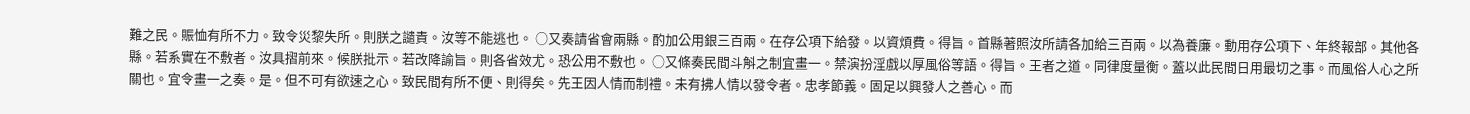難之民。賑恤有所不力。致令災黎失所。則朕之譴責。汝等不能逃也。 ○又奏請省會兩縣。酌加公用銀三百兩。在存公項下給發。以資煩費。得旨。首縣著照汝所請各加給三百兩。以為養廉。動用存公項下、年終報部。其他各縣。若系實在不敷者。汝具摺前來。候朕批示。若改降諭旨。則各省效尤。恐公用不敷也。 ○又條奏民間斗斛之制宜畫一。禁演扮淫戲以厚風俗等語。得旨。王者之道。同律度量衡。蓋以此民間日用最切之事。而風俗人心之所關也。宜令畫一之奏。是。但不可有欲速之心。致民間有所不便、則得矣。先王因人情而制禮。未有拂人情以發令者。忠孝節義。固足以興發人之善心。而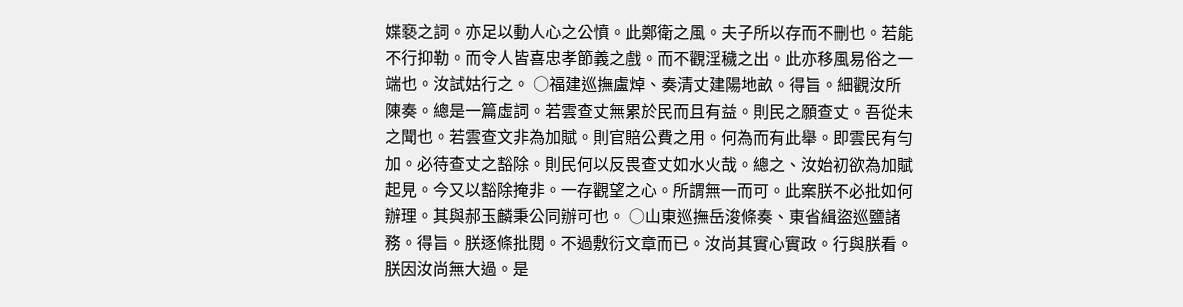媟褻之詞。亦足以動人心之公憤。此鄭衛之風。夫子所以存而不刪也。若能不行抑勒。而令人皆喜忠孝節義之戲。而不觀淫穢之出。此亦移風易俗之一端也。汝試姑行之。 ○福建巡撫盧焯、奏清丈建陽地畝。得旨。細觀汝所陳奏。總是一篇虛詞。若雲查丈無累於民而且有益。則民之願查丈。吾從未之聞也。若雲查文非為加賦。則官賠公費之用。何為而有此舉。即雲民有勻加。必待查丈之豁除。則民何以反畏查丈如水火哉。總之、汝始初欲為加賦起見。今又以豁除掩非。一存觀望之心。所謂無一而可。此案朕不必批如何辦理。其與郝玉麟秉公同辦可也。 ○山東巡撫岳浚條奏、東省緝盜巡鹽諸務。得旨。朕逐條批閱。不過敷衍文章而已。汝尚其實心實政。行與朕看。朕因汝尚無大過。是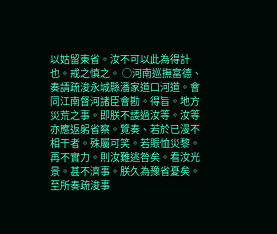以姑留東省。汝不可以此為得計也。戒之慎之。 ○河南巡撫富德、奏請疏浚永城縣潘家道口河道。會同江南督河諸臣會勘。得旨。地方災荒之事。即朕不諉過汝等。汝等亦應返躬省察。覽奏、若於已漫不相干者。殊屬可笑。若賑恤災黎。再不實力。則汝難逃咎矣。看汝光景。甚不濟事。朕久為豫省憂矣。至所奏疏浚事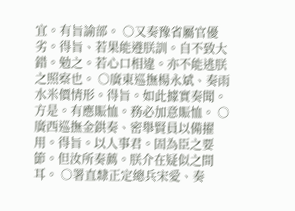宜。有旨諭部。 ○又奏豫省屬官優劣。得旨、若果能遵朕訓。自不致大錯。勉之。若心口相違。亦不能逃朕之照察也。 ○廣東巡撫楊永斌、奏雨水米價情形。得旨。如此據實奏聞。方是。有應賑恤。務必加意賑恤。 ○廣西巡撫金鉷奏、密舉賢員以備擢用。得旨。以人事君。固為臣之要節。但汝所奏薦。朕介在疑似之間耳。 ○署直隸正定總兵宋愛、奏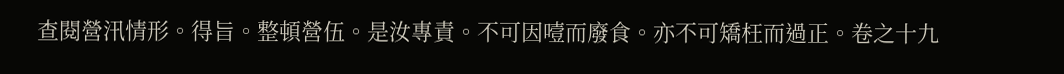查閱營汛情形。得旨。整頓營伍。是汝專責。不可因噎而廢食。亦不可矯枉而過正。卷之十九